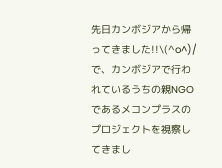先日カンボジアから帰ってきました!!\(^o^)/
で、カンボジアで行われているうちの親NGOであるメコンプラスのプロジェクトを視察してきまし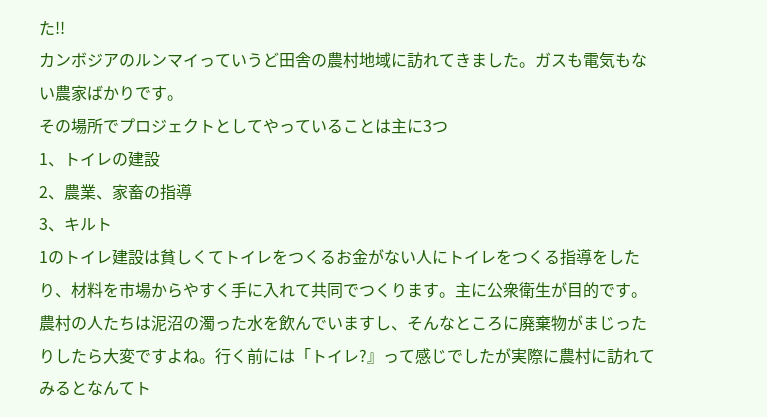た!!
カンボジアのルンマイっていうど田舎の農村地域に訪れてきました。ガスも電気もない農家ばかりです。
その場所でプロジェクトとしてやっていることは主に3つ
1、トイレの建設
2、農業、家畜の指導
3、キルト
1のトイレ建設は貧しくてトイレをつくるお金がない人にトイレをつくる指導をしたり、材料を市場からやすく手に入れて共同でつくります。主に公衆衛生が目的です。農村の人たちは泥沼の濁った水を飲んでいますし、そんなところに廃棄物がまじったりしたら大変ですよね。行く前には「トイレ?』って感じでしたが実際に農村に訪れてみるとなんてト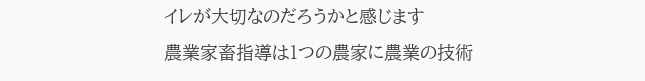イレが大切なのだろうかと感じます
農業家畜指導は1つの農家に農業の技術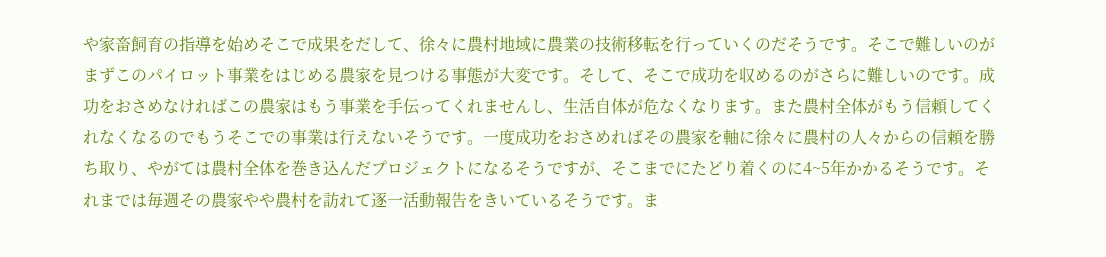や家畜飼育の指導を始めそこで成果をだして、徐々に農村地域に農業の技術移転を行っていくのだそうです。そこで難しいのがまずこのパイロット事業をはじめる農家を見つける事態が大変です。そして、そこで成功を収めるのがさらに難しいのです。成功をおさめなければこの農家はもう事業を手伝ってくれませんし、生活自体が危なくなります。また農村全体がもう信頼してくれなくなるのでもうそこでの事業は行えないそうです。一度成功をおさめればその農家を軸に徐々に農村の人々からの信頼を勝ち取り、やがては農村全体を巻き込んだプロジェクトになるそうですが、そこまでにたどり着くのに4~5年かかるそうです。それまでは毎週その農家やや農村を訪れて逐一活動報告をきいているそうです。ま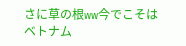さに草の根ww今でこそはベトナム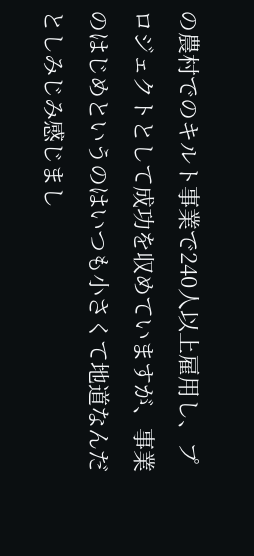の農村でのキルト事業で240人以上雇用し、プロジェクトとして成功を収めていますが、事業のはじめというのはいつも小さくて地道なんだとしみじみ感じまし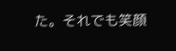た。それでも笑顔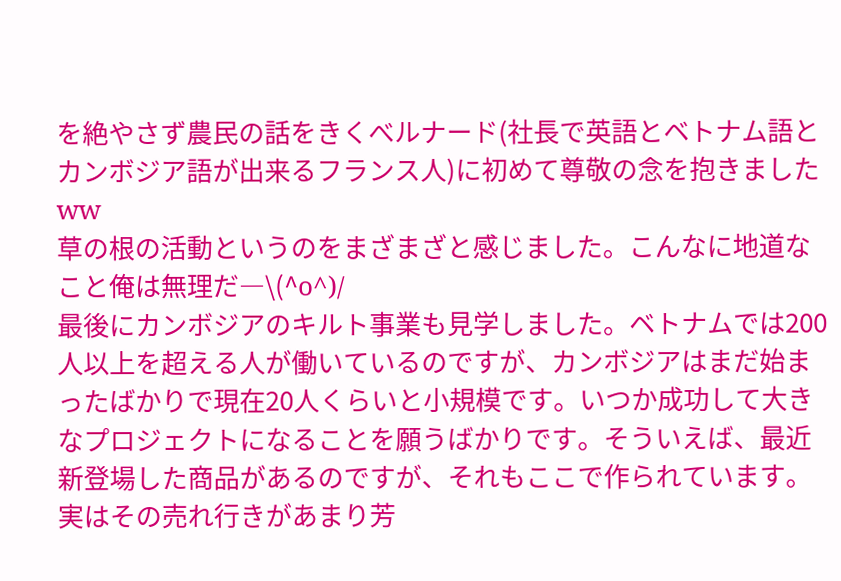を絶やさず農民の話をきくべルナード(社長で英語とベトナム語とカンボジア語が出来るフランス人)に初めて尊敬の念を抱きましたww
草の根の活動というのをまざまざと感じました。こんなに地道なこと俺は無理だ―\(^o^)/
最後にカンボジアのキルト事業も見学しました。ベトナムでは200人以上を超える人が働いているのですが、カンボジアはまだ始まったばかりで現在20人くらいと小規模です。いつか成功して大きなプロジェクトになることを願うばかりです。そういえば、最近新登場した商品があるのですが、それもここで作られています。実はその売れ行きがあまり芳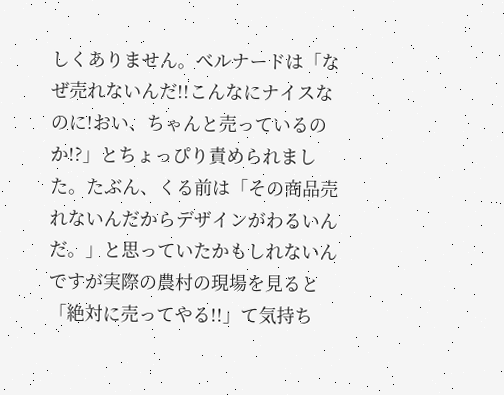しくありません。べルナードは「なぜ売れないんだ!!こんなにナイスなのに!おい、ちゃんと売っているのか!?」とちょっぴり責められました。たぶん、くる前は「その商品売れないんだからデザインがわるいんだ。」と思っていたかもしれないんですが実際の農村の現場を見ると「絶対に売ってやる!!」て気持ち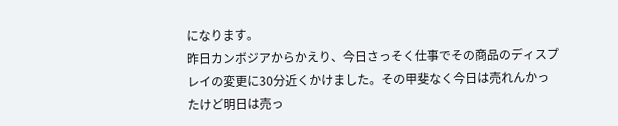になります。
昨日カンボジアからかえり、今日さっそく仕事でその商品のディスプレイの変更に30分近くかけました。その甲斐なく今日は売れんかったけど明日は売っ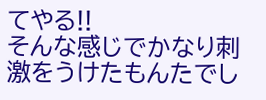てやる!!
そんな感じでかなり刺激をうけたもんたでし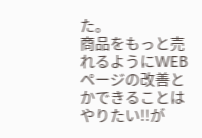た。
商品をもっと売れるようにWEBページの改善とかできることはやりたい!!が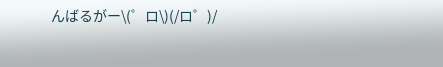んばるがー\(゜ロ\)(/ロ゜)/